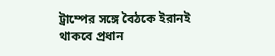ট্রাম্পের সঙ্গে বৈঠকে ইরানই থাকবে প্রধান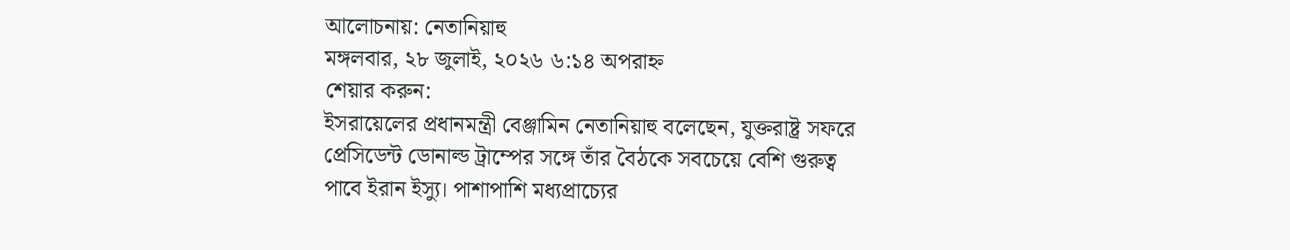আলোচনায়: নেতানিয়াহু
মঙ্গলবার, ২৮ জুলাই, ২০২৬ ৬:১৪ অপরাহ্ন
শেয়ার করুন:
ইসরায়েলের প্রধানমন্ত্রী বেঞ্জামিন নেতানিয়াহু বলেছেন, যুক্তরাষ্ট্র সফরে প্রেসিডেন্ট ডোনাল্ড ট্রাম্পের সঙ্গে তাঁর বৈঠকে সবচেয়ে বেশি গুরুত্ব পাবে ইরান ইস্যু। পাশাপাশি মধ্যপ্রাচ্যের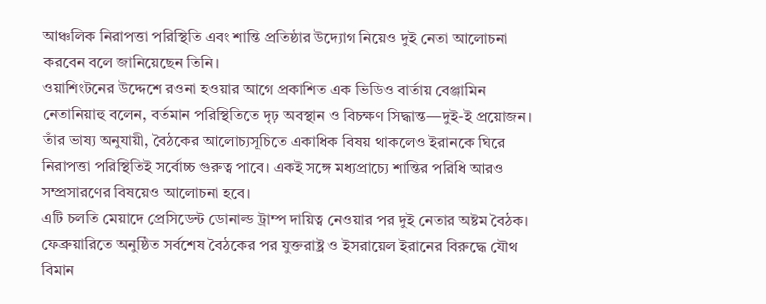আঞ্চলিক নিরাপত্তা পরিস্থিতি এবং শান্তি প্রতিষ্ঠার উদ্যোগ নিয়েও দুই নেতা আলোচনা করবেন বলে জানিয়েছেন তিনি।
ওয়াশিংটনের উদ্দেশে রওনা হওয়ার আগে প্রকাশিত এক ভিডিও বার্তায় বেঞ্জামিন নেতানিয়াহু বলেন, বর্তমান পরিস্থিতিতে দৃঢ় অবস্থান ও বিচক্ষণ সিদ্ধান্ত—দুই-ই প্রয়োজন। তাঁর ভাষ্য অনুযায়ী, বৈঠকের আলোচ্যসূচিতে একাধিক বিষয় থাকলেও ইরানকে ঘিরে নিরাপত্তা পরিস্থিতিই সর্বোচ্চ গুরুত্ব পাবে। একই সঙ্গে মধ্যপ্রাচ্যে শান্তির পরিধি আরও সম্প্রসারণের বিষয়েও আলোচনা হবে।
এটি চলতি মেয়াদে প্রেসিডেন্ট ডোনাল্ড ট্রাম্প দায়িত্ব নেওয়ার পর দুই নেতার অষ্টম বৈঠক। ফেব্রুয়ারিতে অনুষ্ঠিত সর্বশেষ বৈঠকের পর যুক্তরাষ্ট্র ও ইসরায়েল ইরানের বিরুদ্ধে যৌথ বিমান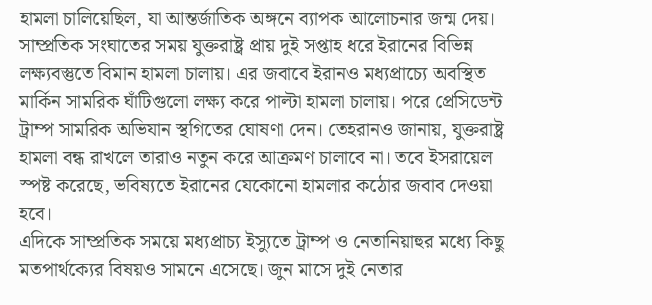হামলা চালিয়েছিল, যা আন্তর্জাতিক অঙ্গনে ব্যাপক আলোচনার জন্ম দেয়।
সাম্প্রতিক সংঘাতের সময় যুক্তরাষ্ট্র প্রায় দুই সপ্তাহ ধরে ইরানের বিভিন্ন লক্ষ্যবস্তুতে বিমান হামলা চালায়। এর জবাবে ইরানও মধ্যপ্রাচ্যে অবস্থিত মার্কিন সামরিক ঘাঁটিগুলো লক্ষ্য করে পাল্টা হামলা চালায়। পরে প্রেসিডেন্ট ট্রাম্প সামরিক অভিযান স্থগিতের ঘোষণা দেন। তেহরানও জানায়, যুক্তরাষ্ট্র হামলা বন্ধ রাখলে তারাও নতুন করে আক্রমণ চালাবে না। তবে ইসরায়েল স্পষ্ট করেছে, ভবিষ্যতে ইরানের যেকোনো হামলার কঠোর জবাব দেওয়া হবে।
এদিকে সাম্প্রতিক সময়ে মধ্যপ্রাচ্য ইস্যুতে ট্রাম্প ও নেতানিয়াহুর মধ্যে কিছু মতপার্থক্যের বিষয়ও সামনে এসেছে। জুন মাসে দুই নেতার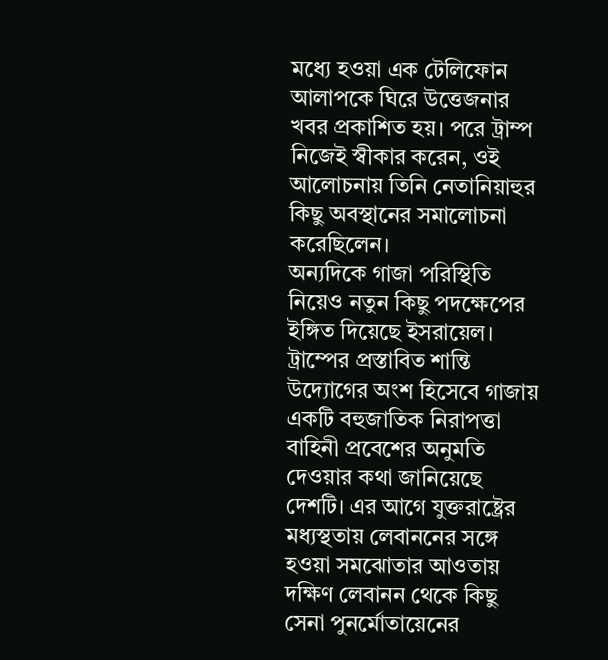মধ্যে হওয়া এক টেলিফোন আলাপকে ঘিরে উত্তেজনার খবর প্রকাশিত হয়। পরে ট্রাম্প নিজেই স্বীকার করেন, ওই আলোচনায় তিনি নেতানিয়াহুর কিছু অবস্থানের সমালোচনা করেছিলেন।
অন্যদিকে গাজা পরিস্থিতি নিয়েও নতুন কিছু পদক্ষেপের ইঙ্গিত দিয়েছে ইসরায়েল। ট্রাম্পের প্রস্তাবিত শান্তি উদ্যোগের অংশ হিসেবে গাজায় একটি বহুজাতিক নিরাপত্তা বাহিনী প্রবেশের অনুমতি দেওয়ার কথা জানিয়েছে দেশটি। এর আগে যুক্তরাষ্ট্রের মধ্যস্থতায় লেবাননের সঙ্গে হওয়া সমঝোতার আওতায় দক্ষিণ লেবানন থেকে কিছু সেনা পুনর্মোতায়েনের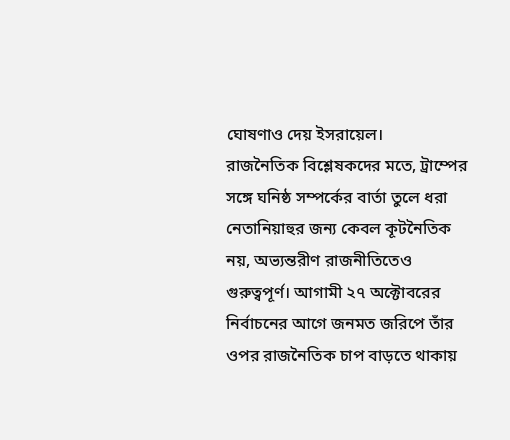ঘোষণাও দেয় ইসরায়েল।
রাজনৈতিক বিশ্লেষকদের মতে, ট্রাম্পের সঙ্গে ঘনিষ্ঠ সম্পর্কের বার্তা তুলে ধরা নেতানিয়াহুর জন্য কেবল কূটনৈতিক নয়, অভ্যন্তরীণ রাজনীতিতেও গুরুত্বপূর্ণ। আগামী ২৭ অক্টোবরের নির্বাচনের আগে জনমত জরিপে তাঁর ওপর রাজনৈতিক চাপ বাড়তে থাকায়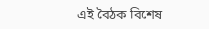এই বৈঠক বিশেষ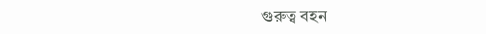গুরুত্ব বহন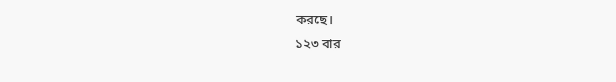করছে।
১২৩ বার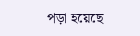পড়া হয়েছে